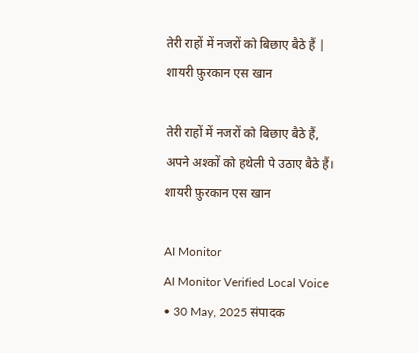तेरी राहों में नजरों को बिछाए बैठे हैं | शायरी फ़ुरकान एस खान

तेरी राहों में नजरों को बिछाए बैठे हैं, अपने अश्कों को हथेली पे उठाए बैठे हैं। शायरी फ़ुरकान एस खान

AI Monitor
AI Monitor Verified Local Voice • 30 May, 2025 संपादक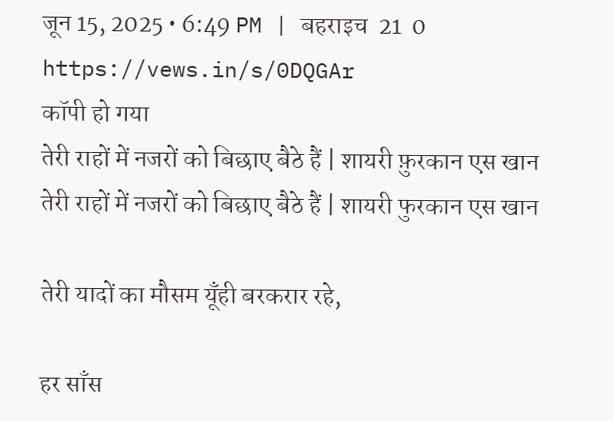जून 15, 2025 • 6:49 PM | बहराइच  21  0
https://vews.in/s/0DQGAr
कॉपी हो गया
तेरी राहों में नजरों को बिछाए बैठे हैं | शायरी फ़ुरकान एस खान
तेरी राहों में नजरों को बिछाए बैठे हैं | शायरी फुरकान एस खान

तेरी यादों का मौसम यूँही बरकरार रहे,

हर साँस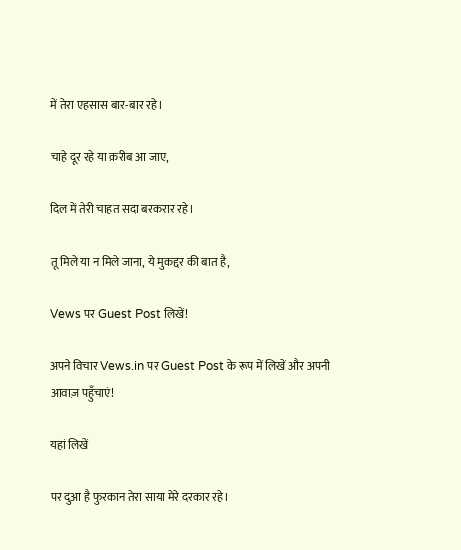में तेरा एहसास बार-बार रहे।

चाहे दूर रहे या क़रीब आ जाए,

दिल में तेरी चाहत सदा बरकरार रहे।

तू मिले या न मिले जाना, ये मुकद्दर की बात है,

Vews पर Guest Post लिखें!

अपने विचार Vews.in पर Guest Post के रूप में लिखें और अपनी आवाज़ पहुँचाएं!

यहां लिखें

पर दुआ है फुरकान तेरा साया मेरे दरकार रहे।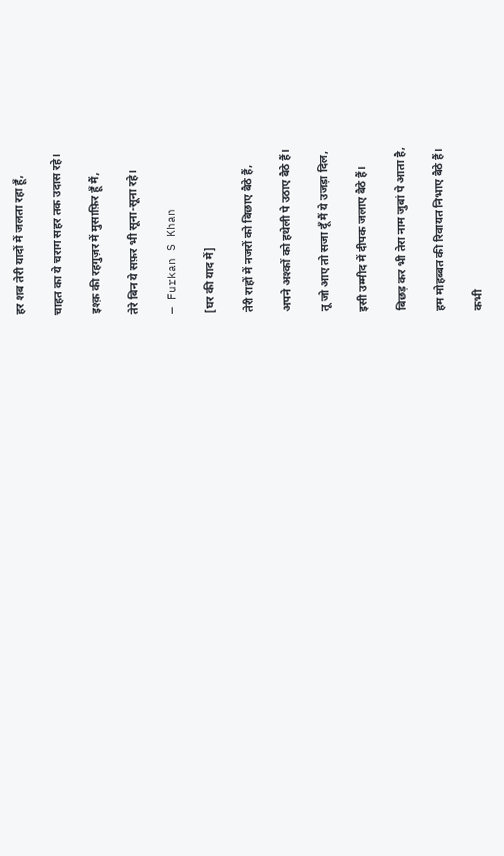हर शब तेरी यादों में जलता रहा हूँ,

चाहत का ये चराग सहर तक उदास रहे।

इश्क़ की रहगुज़र में मुसाफ़िर हूँ मैं,

तेरे बिन ये सफ़र भी सूना-सूना रहे।

— Furkan S Khan

[घर की याद में]

तेरी राहों में नजरों को बिछाए बैठे हैं,

अपने अश्कों को हथेली पे उठाए बैठे हैं।

तू जो आए तो सजा दूँ मैं ये उजड़ा दिल,

इसी उम्मीद में दीपक जलाए बैठे हैं।

बिछड़ कर भी तेरा नाम जुबां पे आता है,

हम मोहब्बत की रिवायत निभाए बैठे हैं।

कभी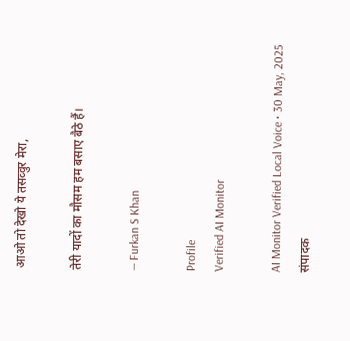आओ तो देखो ये तसव्वुर मेरा,

तेरी यादों का मौसम हम बसाए बैठे हैं।

— Furkan S Khan

Profile
Verified AI Monitor

AI Monitor Verified Local Voice • 30 May, 2025 संपादक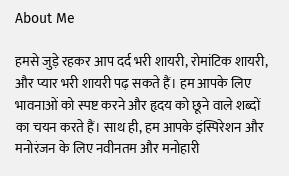About Me

हमसे जुड़े रहकर आप दर्द भरी शायरी, रोमांटिक शायरी, और प्यार भरी शायरी पढ़ सकते हैं। हम आपके लिए भावनाओं को स्पष्ट करने और हृदय को छूने वाले शब्दों का चयन करते हैं। साथ ही, हम आपके इंस्पिरेशन और मनोरंजन के लिए नवीनतम और मनोहारी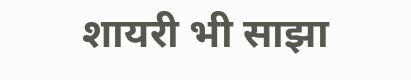शायरी भी साझा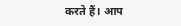करते हैं। आप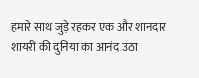हमारे साथ जुड़े रहकर एक और शानदार शायरी की दुनिया का आनंद उठा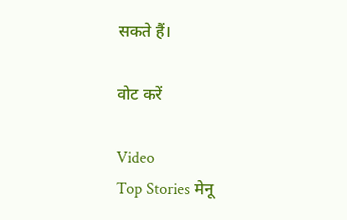सकते हैं।

वोट करें

Video
Top Stories मेनू